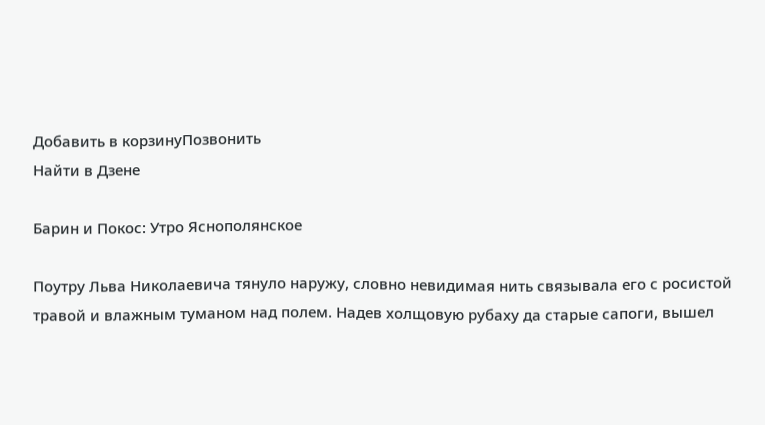Добавить в корзинуПозвонить
Найти в Дзене

Барин и Покос: Утро Яснополянское

Поутру Льва Николаевича тянуло наружу, словно невидимая нить связывала его с росистой травой и влажным туманом над полем. Надев холщовую рубаху да старые сапоги, вышел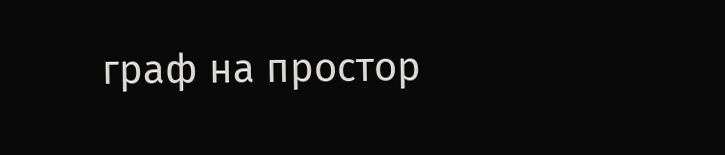граф на простор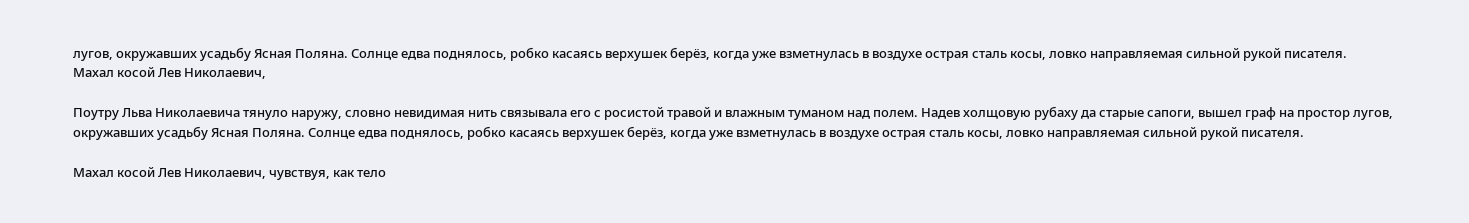лугов, окружавших усадьбу Ясная Поляна. Солнце едва поднялось, робко касаясь верхушек берёз, когда уже взметнулась в воздухе острая сталь косы, ловко направляемая сильной рукой писателя.
Махал косой Лев Николаевич,

Поутру Льва Николаевича тянуло наружу, словно невидимая нить связывала его с росистой травой и влажным туманом над полем. Надев холщовую рубаху да старые сапоги, вышел граф на простор лугов, окружавших усадьбу Ясная Поляна. Солнце едва поднялось, робко касаясь верхушек берёз, когда уже взметнулась в воздухе острая сталь косы, ловко направляемая сильной рукой писателя.

Махал косой Лев Николаевич, чувствуя, как тело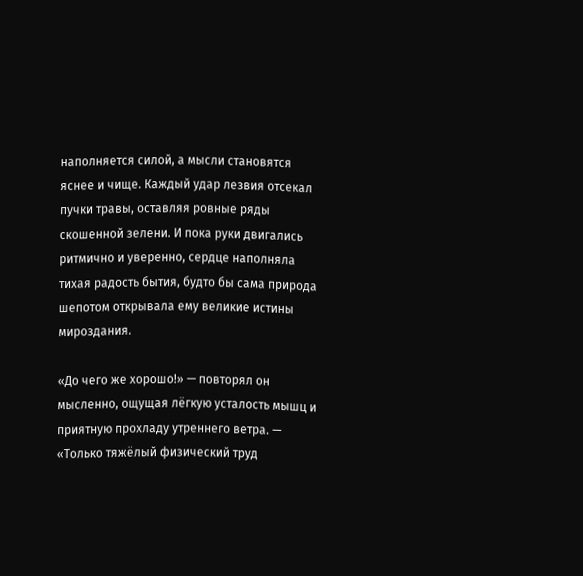наполняется силой, а мысли становятся яснее и чище. Каждый удар лезвия отсекал пучки травы, оставляя ровные ряды скошенной зелени. И пока руки двигались ритмично и уверенно, сердце наполняла тихая радость бытия, будто бы сама природа шепотом открывала ему великие истины мироздания.

«До чего же хорошо!» — повторял он мысленно, ощущая лёгкую усталость мышц и приятную прохладу утреннего ветра. — «Только тяжёлый физический труд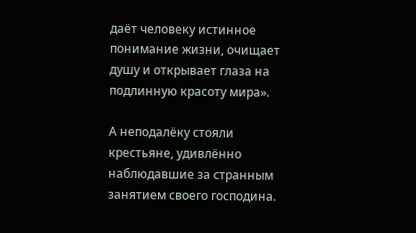даёт человеку истинное понимание жизни, очищает душу и открывает глаза на подлинную красоту мира».

А неподалёку стояли крестьяне, удивлённо наблюдавшие за странным занятием своего господина.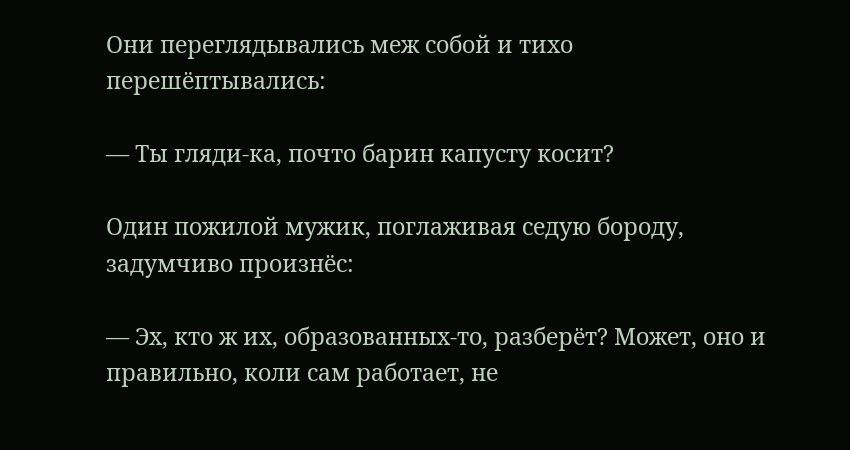Они переглядывались меж собой и тихо перешёптывались:

— Ты гляди-ка, почто барин капусту косит?

Один пожилой мужик, поглаживая седую бороду, задумчиво произнёс:

— Эх, кто ж их, образованных-то, разберёт? Может, оно и правильно, коли сам работает, не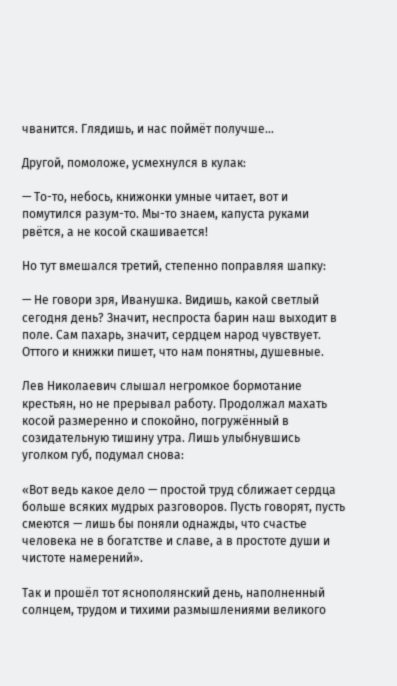чванится. Глядишь, и нас поймёт получше...

Другой, помоложе, усмехнулся в кулак:

— То-то, небось, книжонки умные читает, вот и помутился разум-то. Мы-то знаем, капуста руками рвётся, а не косой скашивается!

Но тут вмешался третий, степенно поправляя шапку:

— Не говори зря, Иванушка. Видишь, какой светлый сегодня день? Значит, неспроста барин наш выходит в поле. Сам пахарь, значит, сердцем народ чувствует. Оттого и книжки пишет, что нам понятны, душевные.

Лев Николаевич слышал негромкое бормотание крестьян, но не прерывал работу. Продолжал махать косой размеренно и спокойно, погружённый в созидательную тишину утра. Лишь улыбнувшись уголком губ, подумал снова:

«Вот ведь какое дело — простой труд сближает сердца больше всяких мудрых разговоров. Пусть говорят, пусть смеются — лишь бы поняли однажды, что счастье человека не в богатстве и славе, а в простоте души и чистоте намерений».

Так и прошёл тот яснополянский день, наполненный солнцем, трудом и тихими размышлениями великого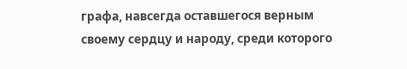графа, навсегда оставшегося верным своему сердцу и народу, среди которого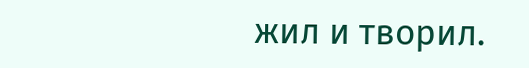жил и творил.